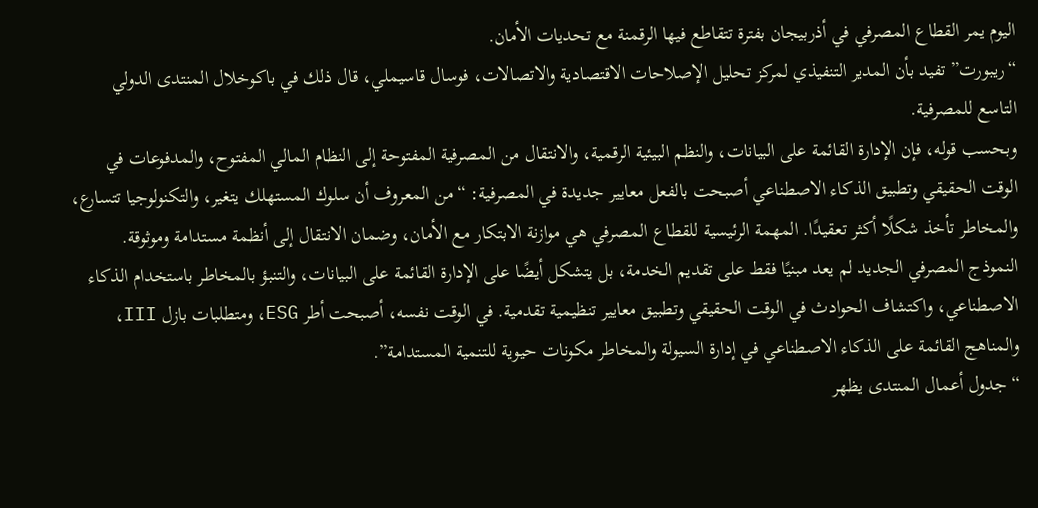اليوم يمر القطاع المصرفي في أذربيجان بفترة تتقاطع فيها الرقمنة مع تحديات الأمان.
“ريبورت” تفيد بأن المدير التنفيذي لمركز تحليل الإصلاحات الاقتصادية والاتصالات، فوسال قاسيملي، قال ذلك في باكوخلال المنتدى الدولي التاسع للمصرفية.
وبحسب قوله، فإن الإدارة القائمة على البيانات، والنظم البيئية الرقمية، والانتقال من المصرفية المفتوحة إلى النظام المالي المفتوح، والمدفوعات في الوقت الحقيقي وتطبيق الذكاء الاصطناعي أصبحت بالفعل معايير جديدة في المصرفية: “من المعروف أن سلوك المستهلك يتغير، والتكنولوجيا تتسارع، والمخاطر تأخذ شكلًا أكثر تعقيدًا. المهمة الرئيسية للقطاع المصرفي هي موازنة الابتكار مع الأمان، وضمان الانتقال إلى أنظمة مستدامة وموثوقة. النموذج المصرفي الجديد لم يعد مبنيًا فقط على تقديم الخدمة، بل يتشكل أيضًا على الإدارة القائمة على البيانات، والتنبؤ بالمخاطر باستخدام الذكاء الاصطناعي، واكتشاف الحوادث في الوقت الحقيقي وتطبيق معايير تنظيمية تقدمية. في الوقت نفسه، أصبحت أطر ESG، ومتطلبات بازل III، والمناهج القائمة على الذكاء الاصطناعي في إدارة السيولة والمخاطر مكونات حيوية للتنمية المستدامة”.
“جدول أعمال المنتدى يظهر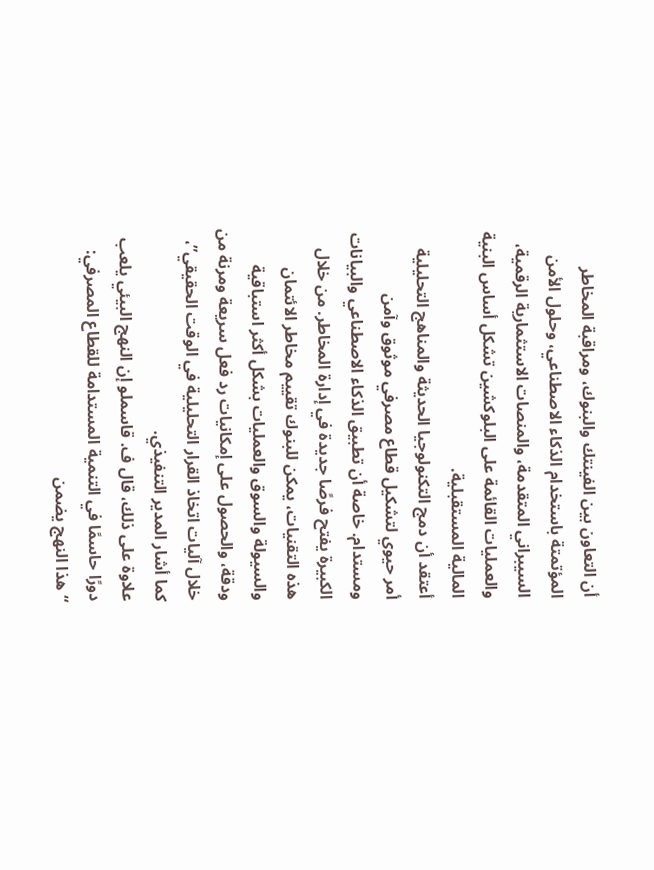أن التعاون بين الفينتك والبنوك، ومراقبة المخاطر المؤتمتة باستخدام الذكاء الاصطناعي، وحلول الأمن السيبراني المتقدمة، والمنصات الاستثمارية الرقمية، والعمليات القائمة على البلوكشين تشكل أساس البنية المالية المستقبلية.
أعتقد أن دمج التكنولوجيا الحديثة والمناهج التحليلية أمر حيوي لتشكيل قطاع مصرفي موثوق وآمن ومستدام. خاصة أن تطبيق الذكاء الاصطناعي والبيانات الكبيرة يفتح فرصًا جديدة في إدارة المخاطر. من خلال هذه التقنيات، يمكن للبنوك تقييم مخاطر الائتمان والسيولة والسوق والعمليات بشكل أكثر استباقية ودقة، والحصول على إمكانيات رد فعل سريعة ومرنة من خلال آليات اتخاذ القرار التحليلية في الوقت الحقيقي”، كما أشار المدير التنفيذي.
علاوة على ذلك، قال ف. قاسملو إن النهج البيئي يلعب دورًا حاسمًا في التنمية المستدامة للقطاع المصرفي: “هذا النهج يضمن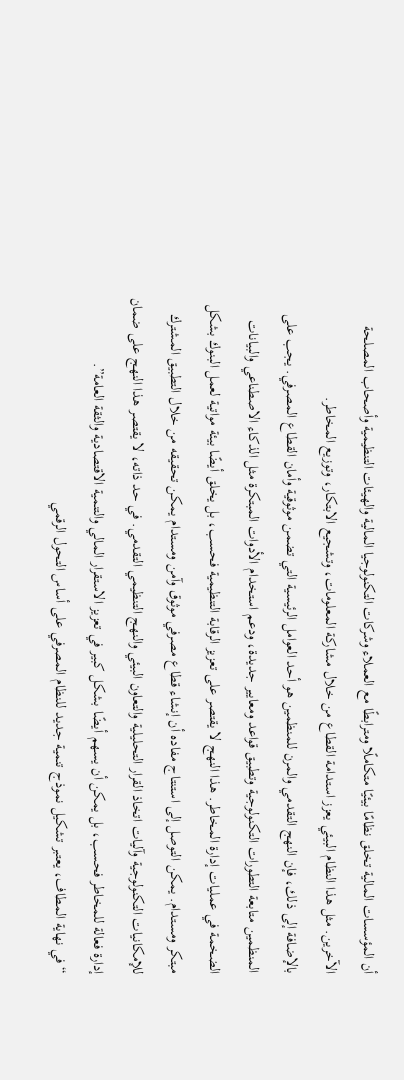أن المؤسسات المالية تخلق نظامًا بيئيًا متكاملًا ومترابطًا مع العملاء وشركات التكنولوجيا المالية والهيئات التنظيمية وأصحاب المصلحة الآخرين. مثل هذا النظام البيئي يعزز استدامة القطاع من خلال مشاركة المعلومات، وتشجيع الابتكار، وتوزيع المخاطر.
بالإضافة إلى ذلك، فإن النهج التقدمي والمرن للمنظمين هو أحد العوامل الرئيسية التي تضمن موثوقية وأمان القطاع المصرفي. يجب على المنظمين متابعة التطورات التكنولوجية وتطبيق قواعد ومعايير جديدة، ودعم استخدام الأدوات المبتكرة مثل الذكاء الاصطناعي والبيانات الضخمة في عمليات إدارة المخاطر. هذا النهج لا يقتصر على تعزيز الرقابة التنظيمية فحسب، بل يخلق أيضًا بيئة مواتية لعمل البنوك بشكل مبتكر ومستدام. يمكن التوصل إلى استنتاج مفاده أن إنشاء قطاع مصرفي موثوق وآمن ومستدام يمكن تحقيقه من خلال التطبيق المشترك للإمكانيات التكنولوجية وآليات اتخاذ القرار التحليلية والتعاون البيئي والنهج التنظيمي التقدمي. في حد ذاته، لا يقتصر هذا النهج على ضمان إدارة فعالة للمخاطر فحسب، بل يمكن أن يسهم أيضًا بشكل كبير في تعزيز الاستقرار المالي والتنمية الاقتصادية والثقة العامة”.
“في نهاية المطاف، يعتبر تشكيل نموذج تنمية جديد للنظام المصرفي على أساس التحول الرقمي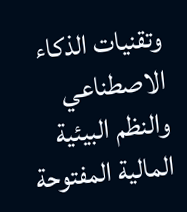وتقنيات الذكاء الاصطناعي والنظم البيئية المالية المفتوحة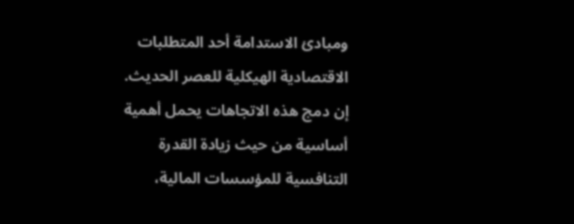ومبادئ الاستدامة أحد المتطلبات الاقتصادية الهيكلية للعصر الحديث. إن دمج هذه الاتجاهات يحمل أهمية أساسية من حيث زيادة القدرة التنافسية للمؤسسات المالية،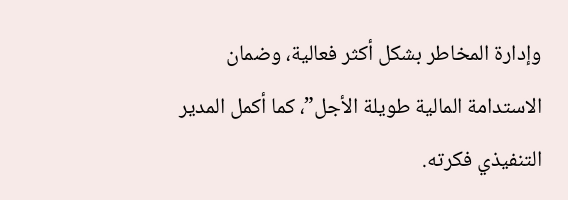وإدارة المخاطر بشكل أكثر فعالية، وضمان الاستدامة المالية طويلة الأجل”، كما أكمل المدير التنفيذي فكرته.